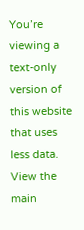You’re viewing a text-only version of this website that uses less data. View the main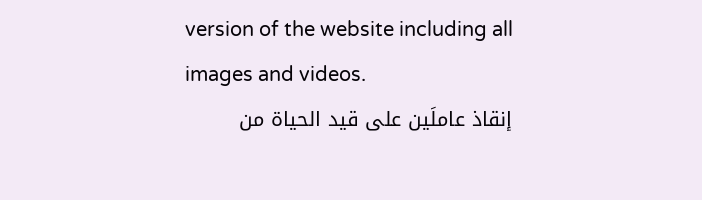version of the website including all images and videos.
إنقاذ عاملَين على قيد الحياة من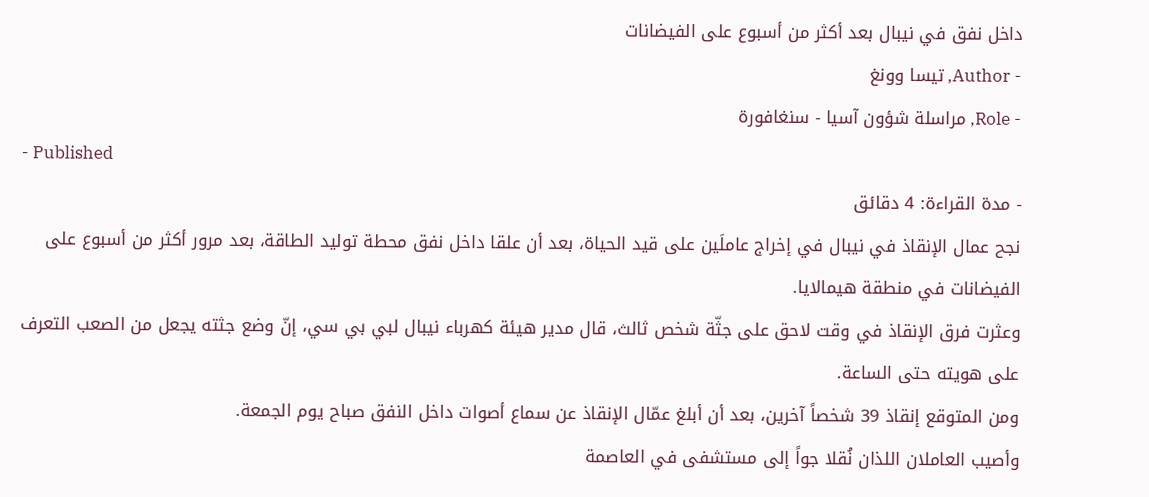داخل نفق في نيبال بعد أكثر من أسبوع على الفيضانات
- Author, تيسا وونغ
- Role, مراسلة شؤون آسيا - سنغافورة
- Published
- مدة القراءة: 4 دقائق
نجح عمال الإنقاذ في نيبال في إخراج عاملَين على قيد الحياة، بعد أن علقا داخل نفق محطة توليد الطاقة، بعد مرور أكثر من أسبوع على الفيضانات في منطقة هيمالايا.
وعثرت فرق الإنقاذ في وقت لاحق على جثّة شخص ثالث، قال مدير هيئة كهرباء نيبال لبي بي سي، إنّ وضع جثته يجعل من الصعب التعرف على هويته حتى الساعة.
ومن المتوقع إنقاذ 39 شخصاً آخرين، بعد أن أبلغ عمّال الإنقاذ عن سماع أصوات داخل النفق صباح يوم الجمعة.
وأصيب العاملان اللذان نُقلا جواً إلى مستشفى في العاصمة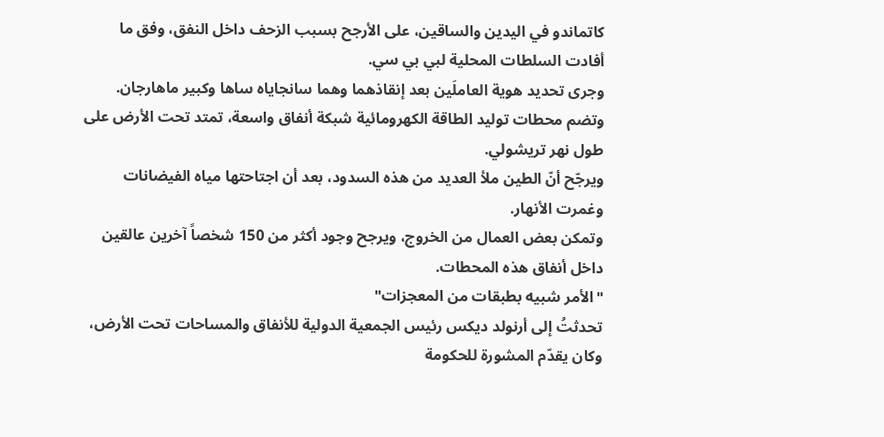كاتماندو في اليدين والساقين، على الأرجح بسبب الزحف داخل النفق، وفق ما أفادت السلطات المحلية لبي بي سي.
وجرى تحديد هوية العاملَين بعد إنقاذهما وهما سانجاياه ساها وكبير ماهارجان.
وتضم محطات توليد الطاقة الكهرومائية شبكة أنفاق واسعة، تمتد تحت الأرض على طول نهر تريشولي.
ويرجّح أنّ الطين ملأ العديد من هذه السدود، بعد أن اجتاحتها مياه الفيضانات وغمرت الأنهار.
وتمكن بعض العمال من الخروج، ويرجح وجود أكثر من 150 شخصاً آخرين عالقين داخل أنفاق هذه المحطات.
"الأمر شبيه بطبقات من المعجزات"
تحدثتُ إلى أرنولد ديكس رئيس الجمعية الدولية للأنفاق والمساحات تحت الأرض، وكان يقدّم المشورة للحكومة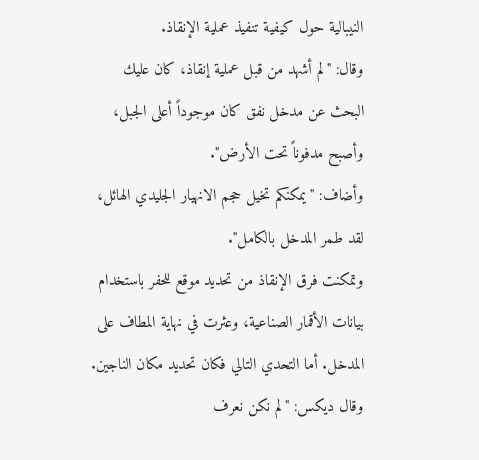النيبالية حول كيفية تنفيذ عملية الإنقاذ.
وقال: "لم أشهد من قبل عملية إنقاذ، كان عليك البحث عن مدخل نفق كان موجوداً أعلى الجبل، وأصبح مدفوناً تحت الأرض".
وأضاف: "يمكنكم تخيل حجم الانهيار الجليدي الهائل، لقد طمر المدخل بالكامل".
وتمكنت فرق الإنقاذ من تحديد موقع للحفر باستخدام بيانات الأقمار الصناعية، وعثرت في نهاية المطاف على المدخل. أما التحدي التالي فكان تحديد مكان الناجين.
وقال ديكس: "لم نكن نعرف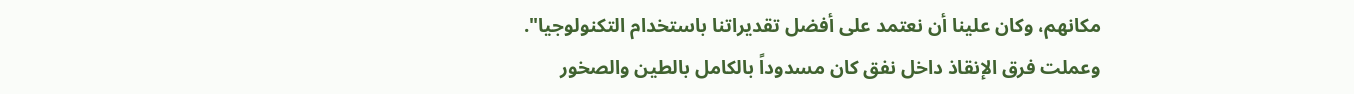مكانهم، وكان علينا أن نعتمد على أفضل تقديراتنا باستخدام التكنولوجيا".
وعملت فرق الإنقاذ داخل نفق كان مسدوداً بالكامل بالطين والصخور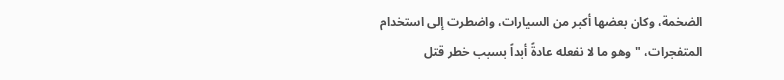الضخمة، وكان بعضها أكبر من السيارات، واضطرت إلى استخدام المتفجرات، "وهو ما لا نفعله عادةً أبداً بسبب خطر قتل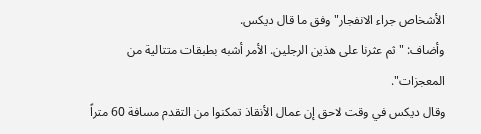الأشخاص جراء الانفجار" وفق ما قال ديكس.
وأضاف: "ثم عثرنا على هذين الرجلين. الأمر أشبه بطبقات متتالية من المعجزات".
وقال ديكس في وقت لاحق إن عمال الأنقاذ تمكنوا من التقدم مسافة 60 متراً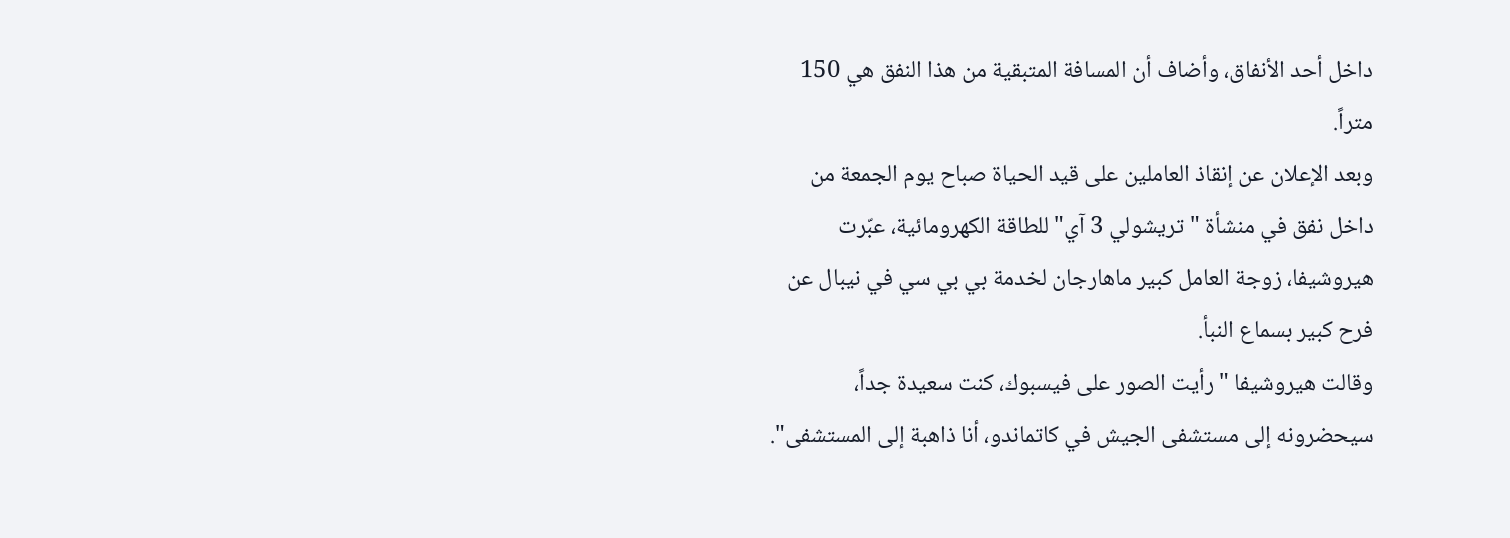داخل أحد الأنفاق، وأضاف أن المسافة المتبقية من هذا النفق هي 150 متراً.
وبعد الإعلان عن إنقاذ العاملين على قيد الحياة صباح يوم الجمعة من داخل نفق في منشأة "تريشولي 3 آي" للطاقة الكهرومائية، عبّرت هيروشيفا، زوجة العامل كبير ماهارجان لخدمة بي بي سي في نيبال عن فرح كبير بسماع النبأ.
وقالت هيروشيفا "رأيت الصور على فيسبوك، كنت سعيدة جداً، سيحضرونه إلى مستشفى الجيش في كاتماندو، أنا ذاهبة إلى المستشفى".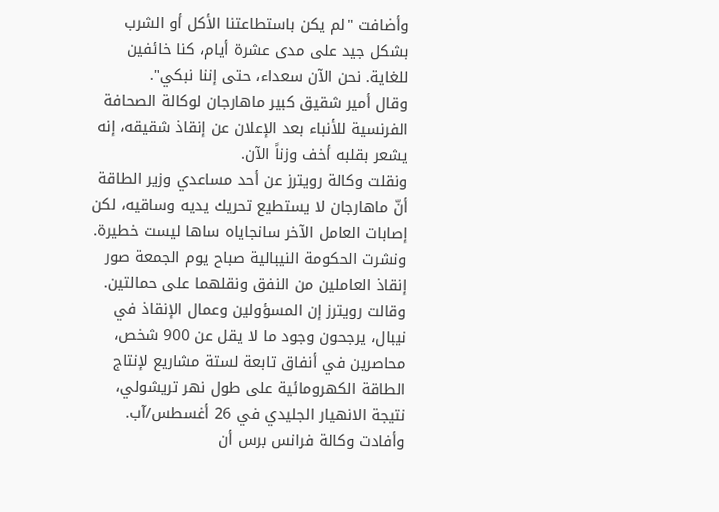وأضافت "لم يكن باستطاعتنا الأكل أو الشرب بشكل جيد على مدى عشرة أيام، كنا خائفين للغاية. نحن الآن سعداء، حتى إننا نبكي".
وقال أمير شقيق كبير ماهارجان لوكالة الصحافة الفرنسية للأنباء بعد الإعلان عن إنقاذ شقيقه، إنه يشعر بقلبه أخف وزناً الآن.
ونقلت وكالة رويترز عن أحد مساعدي وزير الطاقة أنّ ماهارجان لا يستطيع تحريك يديه وساقيه، لكن إصابات العامل الآخر سانجاياه ساها ليست خطيرة.
ونشرت الحكومة النيبالية صباح يوم الجمعة صور إنقاذ العاملين من النفق ونقلهما على حمالتين.
وقالت رويترز إن المسؤولين وعمال الإنقاذ في نيبال، يرجحون وجود ما لا يقل عن 900 شخص، محاصرين في أنفاق تابعة لستة مشاريع لإنتاج الطاقة الكهرومائية على طول نهر تريشولي، نتيجة الانهيار الجليدي في 26 أغسطس/آب.
وأفادت وكالة فرانس برس أن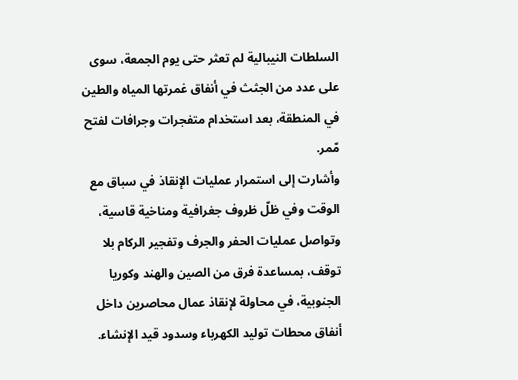السلطات النيبالية لم تعثر حتى يوم الجمعة، سوى على عدد من الجثث في أنفاق غمرتها المياه والطين في المنطقة، بعد استخدام متفجرات وجرافات لفتح مّمر.
وأشارت إلى استمرار عمليات الإنقاذ في سباق مع الوقت وفي ظلّ ظروف جغرافية ومناخية قاسية، وتواصل عمليات الحفر والجرف وتفجير الركام بلا توقف، بمساعدة فرق من الصين والهند وكوريا الجنوبية، في محاولة لإنقاذ عمال محاصرين داخل أنفاق محطات توليد الكهرباء وسدود قيد الإنشاء.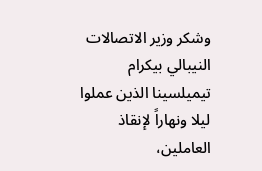وشكر وزير الاتصالات النيبالي بيكرام تيميلسينا الذين عملوا ليلا ونهاراً لإنقاذ العاملين،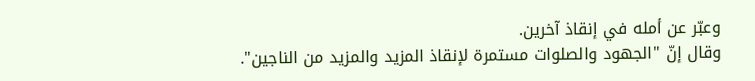وعبّر عن أمله في إنقاذ آخرين.
وقال إنّ "الجهود والصلوات مستمرة لإنقاذ المزيد والمزيد من الناجين".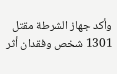وأكد جهاز الشرطة مقتل 1301 شخص وفقدان أثر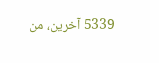5339 آخرين، من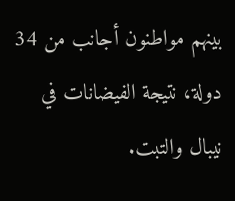بينهم مواطنون أجانب من 34 دولة، نتيجة الفيضانات في نيبال والتبت.